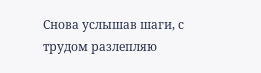Снова услышав шаги, с трудом разлепляю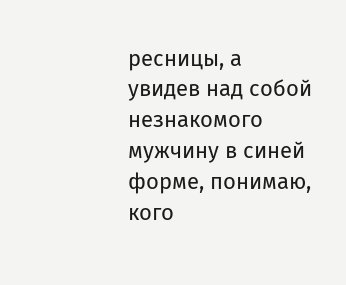ресницы, а увидев над собой незнакомого мужчину в синей форме, понимаю, кого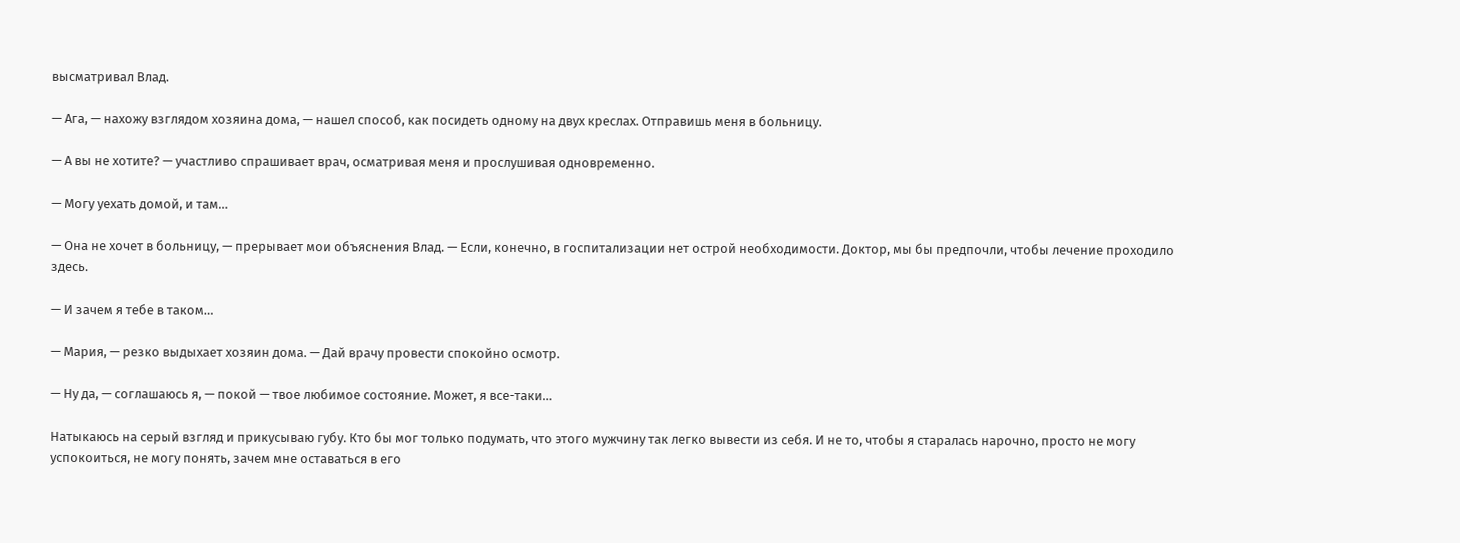высматривал Влад.

— Ага, — нахожу взглядом хозяина дома, — нашел способ, как посидеть одному на двух креслах. Отправишь меня в больницу.

— А вы не хотите? — участливо спрашивает врач, осматривая меня и прослушивая одновременно.

— Могу уехать домой, и там…

— Она не хочет в больницу, — прерывает мои объяснения Влад. — Если, конечно, в госпитализации нет острой необходимости. Доктор, мы бы предпочли, чтобы лечение проходило здесь.

— И зачем я тебе в таком…

— Мария, — резко выдыхает хозяин дома. — Дай врачу провести спокойно осмотр.

— Ну да, — соглашаюсь я, — покой — твое любимое состояние. Может, я все-таки…

Натыкаюсь на серый взгляд и прикусываю губу. Кто бы мог только подумать, что этого мужчину так легко вывести из себя. И не то, чтобы я старалась нарочно, просто не могу успокоиться, не могу понять, зачем мне оставаться в его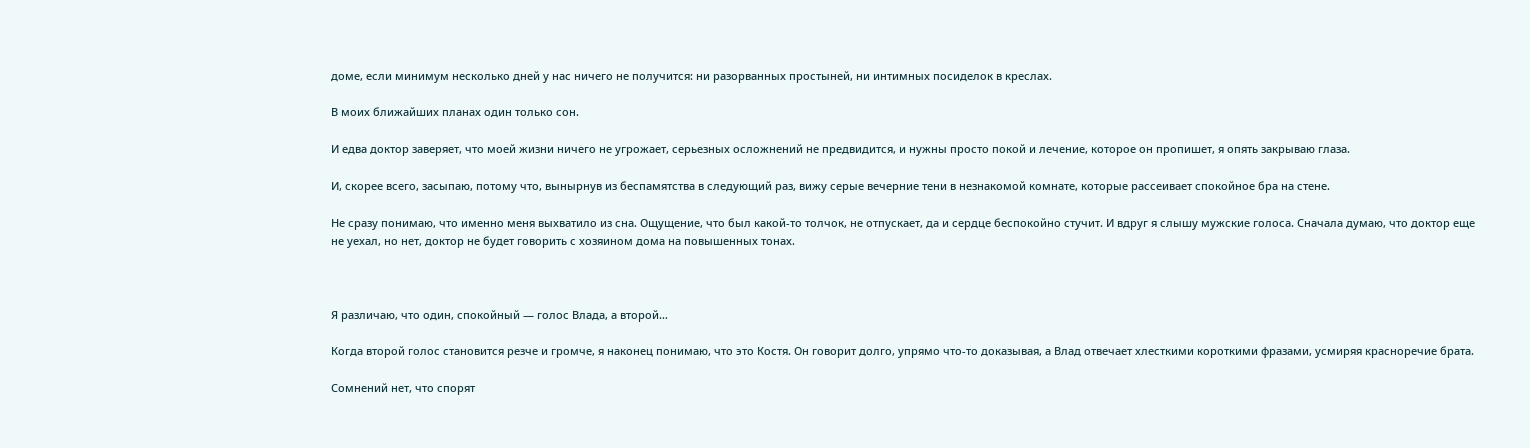доме, если минимум несколько дней у нас ничего не получится: ни разорванных простыней, ни интимных посиделок в креслах.

В моих ближайших планах один только сон.

И едва доктор заверяет, что моей жизни ничего не угрожает, серьезных осложнений не предвидится, и нужны просто покой и лечение, которое он пропишет, я опять закрываю глаза.

И, скорее всего, засыпаю, потому что, вынырнув из беспамятства в следующий раз, вижу серые вечерние тени в незнакомой комнате, которые рассеивает спокойное бра на стене.

Не сразу понимаю, что именно меня выхватило из сна. Ощущение, что был какой-то толчок, не отпускает, да и сердце беспокойно стучит. И вдруг я слышу мужские голоса. Сначала думаю, что доктор еще не уехал, но нет, доктор не будет говорить с хозяином дома на повышенных тонах.



Я различаю, что один, спокойный — голос Влада, а второй…

Когда второй голос становится резче и громче, я наконец понимаю, что это Костя. Он говорит долго, упрямо что-то доказывая, а Влад отвечает хлесткими короткими фразами, усмиряя красноречие брата.

Сомнений нет, что спорят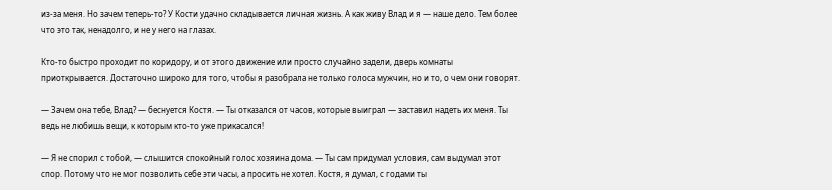из-за меня. Но зачем теперь-то? У Кости удачно складывается личная жизнь. А как живу Влад и я — наше дело. Тем более что это так, ненадолго, и не у него на глазах.

Кто-то быстро проходит по коридору, и от этого движение или просто случайно задели, дверь комнаты приоткрывается. Достаточно широко для того, чтобы я разобрала не только голоса мужчин, но и то, о чем они говорят.

— Зачем она тебе, Влад? — беснуется Костя. — Ты отказался от часов, которые выиграл — заставил надеть их меня. Ты ведь не любишь вещи, к которым кто-то уже прикасался!

— Я не спорил с тобой, — слышится спокойный голос хозяина дома. — Ты сам придумал условия, сам выдумал этот спор. Потому что не мог позволить себе эти часы, а просить не хотел. Костя, я думал, с годами ты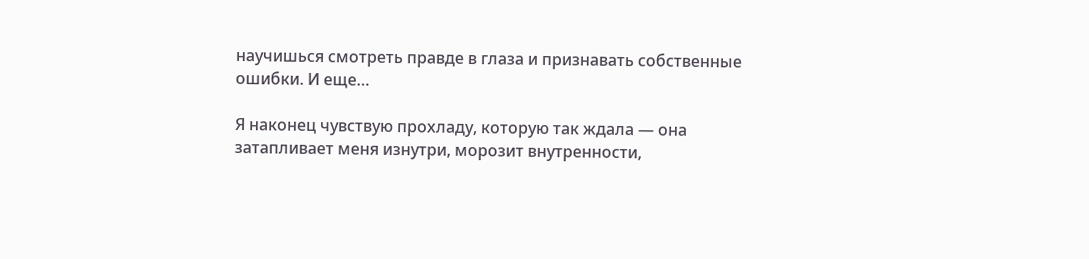научишься смотреть правде в глаза и признавать собственные ошибки. И еще…

Я наконец чувствую прохладу, которую так ждала — она затапливает меня изнутри, морозит внутренности,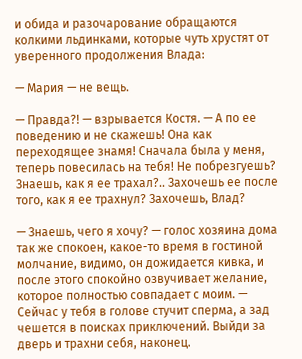и обида и разочарование обращаются колкими льдинками, которые чуть хрустят от уверенного продолжения Влада:

— Мария — не вещь.

— Правда?! — взрывается Костя. — А по ее поведению и не скажешь! Она как переходящее знамя! Сначала была у меня, теперь повесилась на тебя! Не побрезгуешь? Знаешь, как я ее трахал?.. Захочешь ее после того, как я ее трахнул? Захочешь, Влад?

— Знаешь, чего я хочу? — голос хозяина дома так же спокоен, какое-то время в гостиной молчание, видимо, он дожидается кивка, и после этого спокойно озвучивает желание, которое полностью совпадает с моим. — Сейчас у тебя в голове стучит сперма, а зад чешется в поисках приключений. Выйди за дверь и трахни себя, наконец.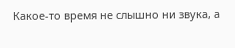Какое-то время не слышно ни звука, а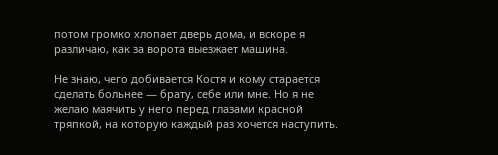потом громко хлопает дверь дома, и вскоре я различаю, как за ворота выезжает машина.

Не знаю, чего добивается Костя и кому старается сделать больнее — брату, себе или мне. Но я не желаю маячить у него перед глазами красной тряпкой, на которую каждый раз хочется наступить.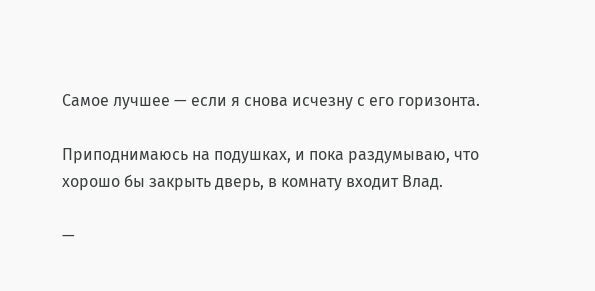Самое лучшее — если я снова исчезну с его горизонта.

Приподнимаюсь на подушках, и пока раздумываю, что хорошо бы закрыть дверь, в комнату входит Влад.

—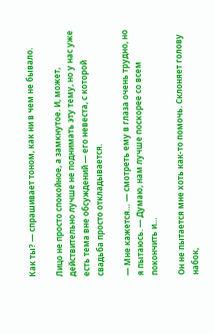Как ты? — спрашивает тоном, как ни в чем не бывало.

Лицо не просто спокойное, а замкнутое. И, может, действительно лучше не поднимать эту тему, но у нас уже есть тема вне обсуждений — его невеста, с которой свадьба просто откладывается.

— Мне кажется… — смотреть ему в глаза очень трудно, но я пытаюсь. — Думаю, нам лучше поскорее со всем покончить и…

Он не пытается мне хоть как-то помочь. Склоняет голову набок,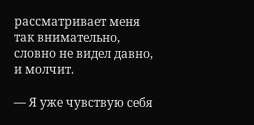рассматривает меня так внимательно, словно не видел давно, и молчит.

— Я уже чувствую себя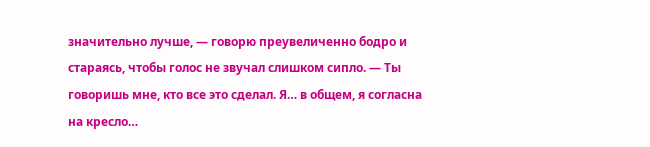значительно лучше, — говорю преувеличенно бодро и стараясь, чтобы голос не звучал слишком сипло. — Ты говоришь мне, кто все это сделал. Я… в общем, я согласна на кресло…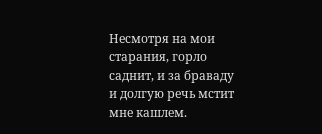Несмотря на мои старания, горло саднит, и за браваду и долгую речь мстит мне кашлем.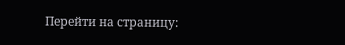Перейти на страницу: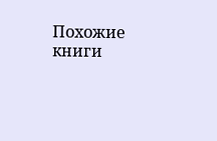Похожие книги